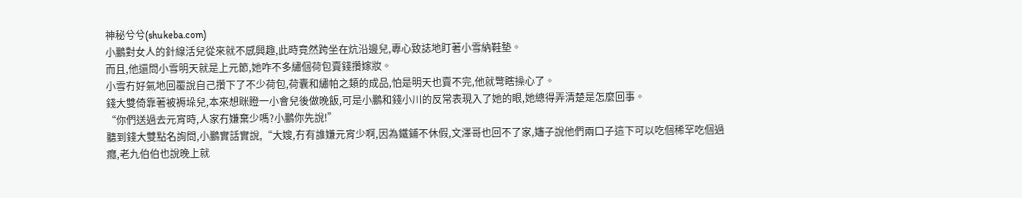神秘兮兮(shukeba.com)
小鵬對女人的針線活兒從來就不感興趣,此時竟然跨坐在炕沿邊兒,專心致誌地盯著小雪納鞋墊。
而且,他還問小雪明天就是上元節,她咋不多繡個荷包賣錢攢嫁妝。
小雪冇好氣地回覆說自己攢下了不少荷包,荷囊和繡帕之類的成品,怕是明天也賣不完,他就彆瞎操心了。
錢大雙倚靠著被褥垛兒,本來想眯瞪一小會兒後做晚飯,可是小鵬和錢小川的反常表現入了她的眼,她總得弄清楚是怎麼回事。
“你們送過去元宵時,人家冇嫌棄少嗎?小鵬你先說!”
聽到錢大雙點名詢問,小鵬實話實說,“大嫂,冇有誰嫌元宵少啊,因為鐵鋪不休假,文澤哥也回不了家,嬸子說他們兩口子這下可以吃個稀罕吃個過癮,老九伯伯也說晚上就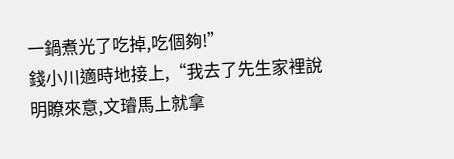一鍋煮光了吃掉,吃個夠!”
錢小川適時地接上,“我去了先生家裡說明瞭來意,文璿馬上就拿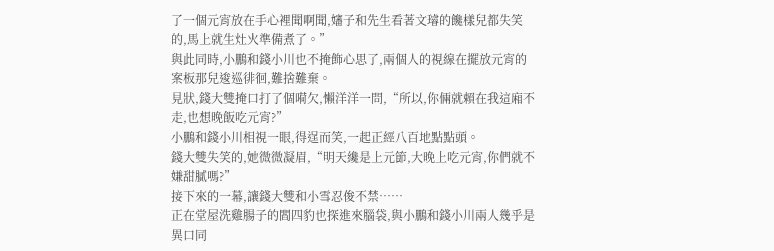了一個元宵放在手心裡聞啊聞,嬸子和先生看著文璿的饞樣兒都失笑的,馬上就生灶火準備煮了。”
與此同時,小鵬和錢小川也不掩飾心思了,兩個人的視線在擺放元宵的案板那兒逡巡徘徊,難捨難棄。
見狀,錢大雙掩口打了個嗬欠,懶洋洋一問,“所以,你倆就賴在我這廂不走,也想晚飯吃元宵?”
小鵬和錢小川相視一眼,得逞而笑,一起正經八百地點點頭。
錢大雙失笑的,她微微凝眉,“明天纔是上元節,大晚上吃元宵,你們就不嫌甜膩嗎?”
接下來的一幕,讓錢大雙和小雪忍俊不禁……
正在堂屋洗雞腸子的閻四豹也探進來腦袋,與小鵬和錢小川兩人幾乎是異口同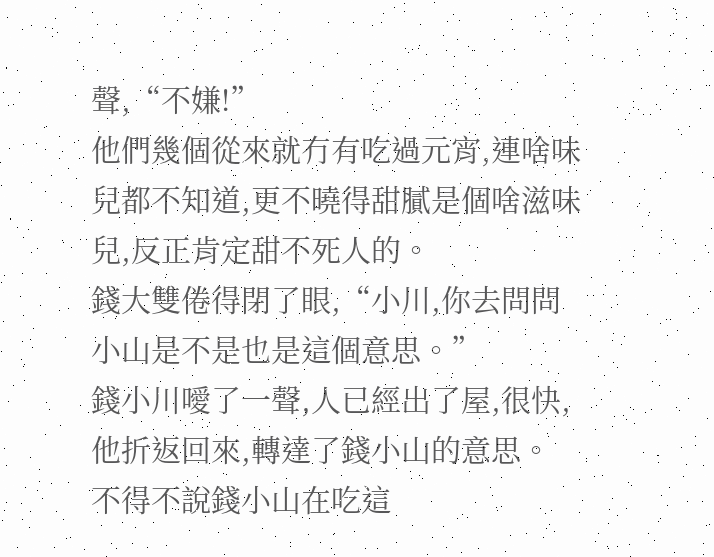聲,“不嫌!”
他們幾個從來就冇有吃過元宵,連啥味兒都不知道,更不曉得甜膩是個啥滋味兒,反正肯定甜不死人的。
錢大雙倦得閉了眼,“小川,你去問問小山是不是也是這個意思。”
錢小川噯了一聲,人已經出了屋,很快,他折返回來,轉達了錢小山的意思。
不得不說錢小山在吃這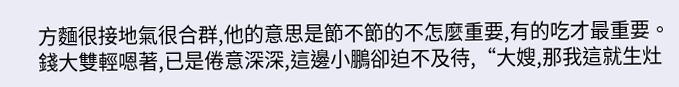方麵很接地氣很合群,他的意思是節不節的不怎麼重要,有的吃才最重要。
錢大雙輕嗯著,已是倦意深深,這邊小鵬卻迫不及待,“大嫂,那我這就生灶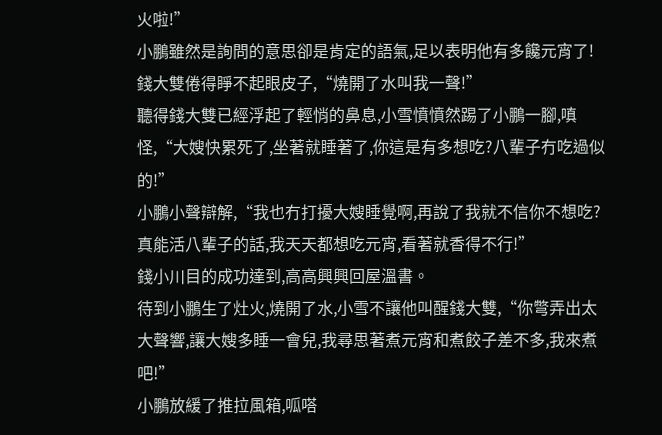火啦!”
小鵬雖然是詢問的意思卻是肯定的語氣,足以表明他有多饞元宵了!
錢大雙倦得睜不起眼皮子,“燒開了水叫我一聲!”
聽得錢大雙已經浮起了輕悄的鼻息,小雪憤憤然踢了小鵬一腳,嗔怪,“大嫂快累死了,坐著就睡著了,你這是有多想吃?八輩子冇吃過似的!”
小鵬小聲辯解,“我也冇打擾大嫂睡覺啊,再說了我就不信你不想吃?真能活八輩子的話,我天天都想吃元宵,看著就香得不行!”
錢小川目的成功達到,高高興興回屋溫書。
待到小鵬生了灶火,燒開了水,小雪不讓他叫醒錢大雙,“你彆弄出太大聲響,讓大嫂多睡一會兒,我尋思著煮元宵和煮餃子差不多,我來煮吧!”
小鵬放緩了推拉風箱,呱嗒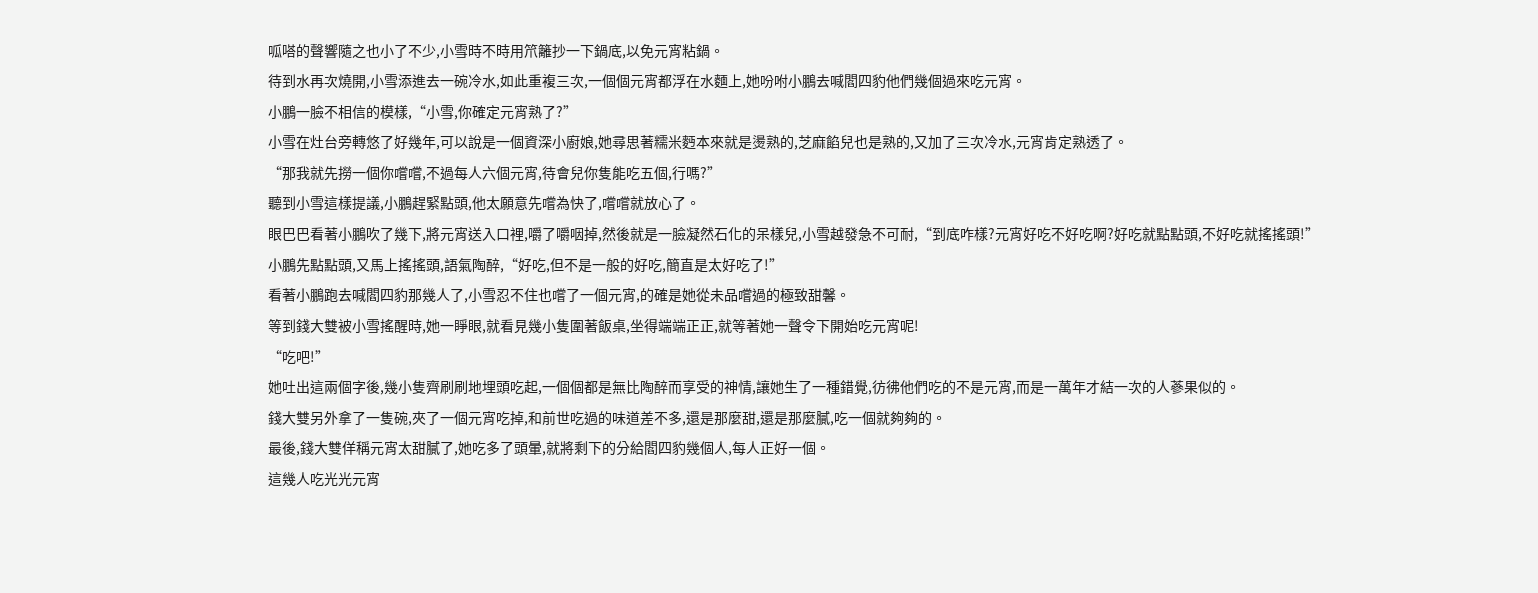呱嗒的聲響隨之也小了不少,小雪時不時用笊籬抄一下鍋底,以免元宵粘鍋。
待到水再次燒開,小雪添進去一碗冷水,如此重複三次,一個個元宵都浮在水麵上,她吩咐小鵬去喊閻四豹他們幾個過來吃元宵。
小鵬一臉不相信的模樣,“小雪,你確定元宵熟了?”
小雪在灶台旁轉悠了好幾年,可以說是一個資深小廚娘,她尋思著糯米麪本來就是燙熟的,芝麻餡兒也是熟的,又加了三次冷水,元宵肯定熟透了。
“那我就先撈一個你嚐嚐,不過每人六個元宵,待會兒你隻能吃五個,行嗎?”
聽到小雪這樣提議,小鵬趕緊點頭,他太願意先嚐為快了,嚐嚐就放心了。
眼巴巴看著小鵬吹了幾下,將元宵送入口裡,嚼了嚼咽掉,然後就是一臉凝然石化的呆樣兒,小雪越發急不可耐,“到底咋樣?元宵好吃不好吃啊?好吃就點點頭,不好吃就搖搖頭!”
小鵬先點點頭,又馬上搖搖頭,語氣陶醉,“好吃,但不是一般的好吃,簡直是太好吃了!”
看著小鵬跑去喊閻四豹那幾人了,小雪忍不住也嚐了一個元宵,的確是她從未品嚐過的極致甜馨。
等到錢大雙被小雪搖醒時,她一睜眼,就看見幾小隻圍著飯桌,坐得端端正正,就等著她一聲令下開始吃元宵呢!
“吃吧!”
她吐出這兩個字後,幾小隻齊刷刷地埋頭吃起,一個個都是無比陶醉而享受的神情,讓她生了一種錯覺,彷彿他們吃的不是元宵,而是一萬年才結一次的人蔘果似的。
錢大雙另外拿了一隻碗,夾了一個元宵吃掉,和前世吃過的味道差不多,還是那麼甜,還是那麼膩,吃一個就夠夠的。
最後,錢大雙佯稱元宵太甜膩了,她吃多了頭暈,就將剩下的分給閻四豹幾個人,每人正好一個。
這幾人吃光光元宵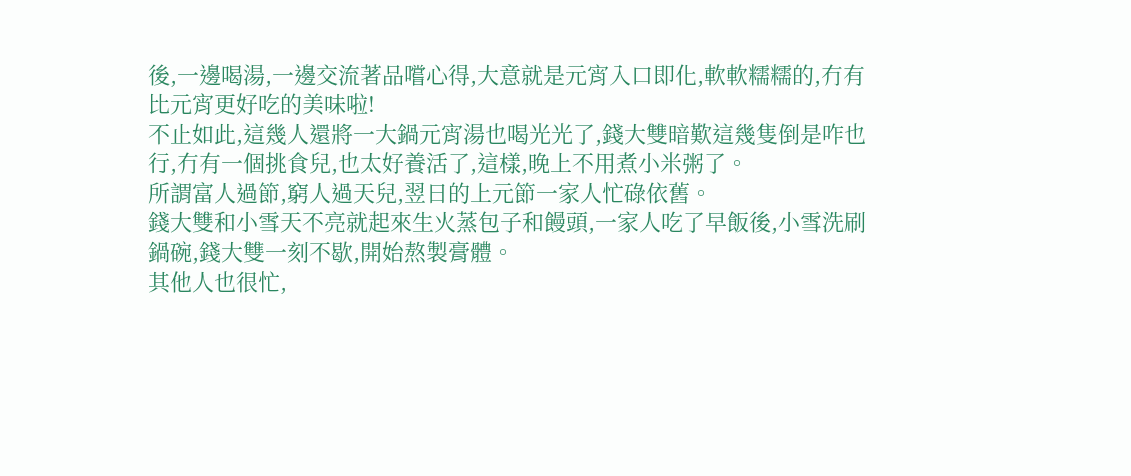後,一邊喝湯,一邊交流著品嚐心得,大意就是元宵入口即化,軟軟糯糯的,冇有比元宵更好吃的美味啦!
不止如此,這幾人還將一大鍋元宵湯也喝光光了,錢大雙暗歎這幾隻倒是咋也行,冇有一個挑食兒,也太好養活了,這樣,晚上不用煮小米粥了。
所謂富人過節,窮人過天兒,翌日的上元節一家人忙碌依舊。
錢大雙和小雪天不亮就起來生火蒸包子和饅頭,一家人吃了早飯後,小雪洗刷鍋碗,錢大雙一刻不歇,開始熬製膏體。
其他人也很忙,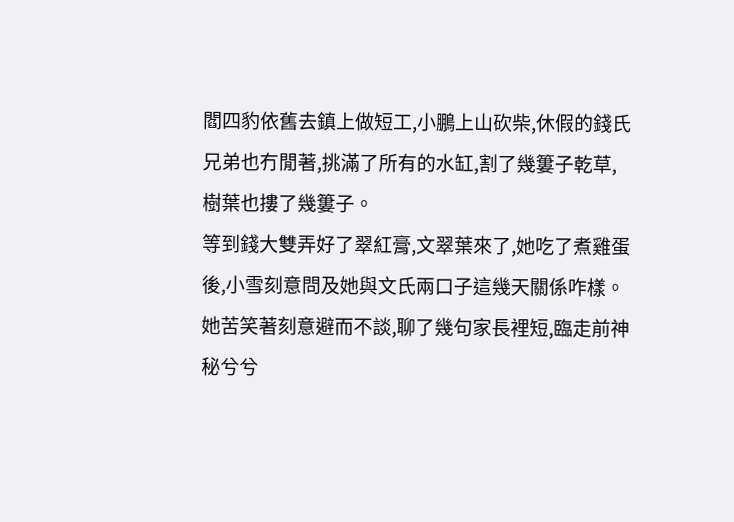閻四豹依舊去鎮上做短工,小鵬上山砍柴,休假的錢氏兄弟也冇閒著,挑滿了所有的水缸,割了幾簍子乾草,樹葉也摟了幾簍子。
等到錢大雙弄好了翠紅膏,文翠葉來了,她吃了煮雞蛋後,小雪刻意問及她與文氏兩口子這幾天關係咋樣。
她苦笑著刻意避而不談,聊了幾句家長裡短,臨走前神秘兮兮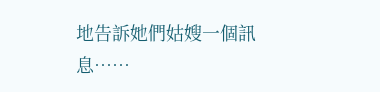地告訴她們姑嫂一個訊息……